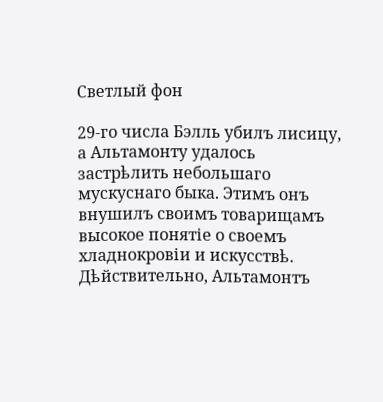Светлый фон

29-го числа Бэлль убилъ лисицу, а Альтамонту удалось застрѣлить небольшаго мускуснаго быка. Этимъ онъ внушилъ своимъ товарищамъ высокое понятіе о своемъ хладнокровіи и искусствѣ. Дѣйствительно, Альтамонтъ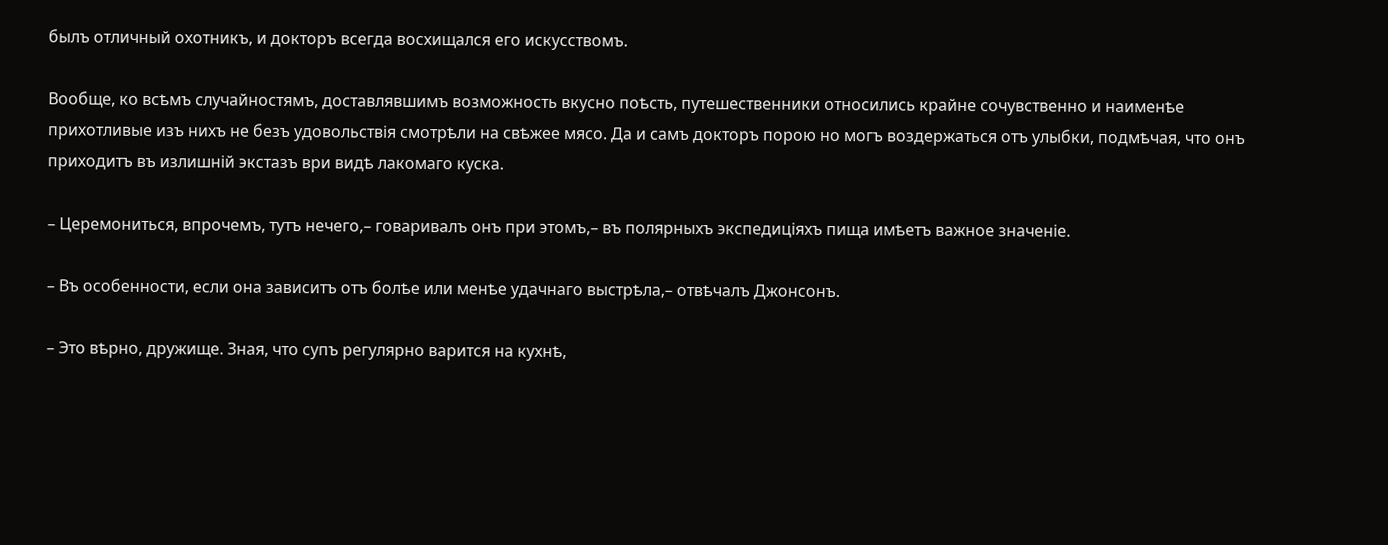былъ отличный охотникъ, и докторъ всегда восхищался его искусствомъ.

Вообще, ко всѣмъ случайностямъ, доставлявшимъ возможность вкусно поѣсть, путешественники относились крайне сочувственно и наименѣе прихотливые изъ нихъ не безъ удовольствія смотрѣли на свѣжее мясо. Да и самъ докторъ порою но могъ воздержаться отъ улыбки, подмѣчая, что онъ приходитъ въ излишній экстазъ ври видѣ лакомаго куска.

– Церемониться, впрочемъ, тутъ нечего,– говаривалъ онъ при этомъ,– въ полярныхъ экспедиціяхъ пища имѣетъ важное значеніе.

– Въ особенности, если она зависитъ отъ болѣе или менѣе удачнаго выстрѣла,– отвѣчалъ Джонсонъ.

– Это вѣрно, дружище. Зная, что супъ регулярно варится на кухнѣ,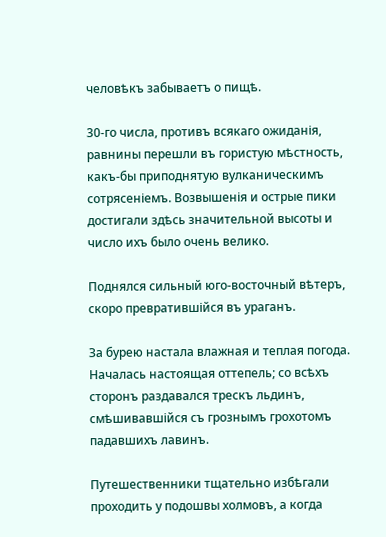человѣкъ забываетъ о пищѣ.

30-го числа, противъ всякаго ожиданія, равнины перешли въ гористую мѣстность, какъ-бы приподнятую вулканическимъ сотрясеніемъ. Возвышенія и острые пики достигали здѣсь значительной высоты и число ихъ было очень велико.

Поднялся сильный юго-восточный вѣтеръ, скоро превратившійся въ ураганъ.

За бурею настала влажная и теплая погода. Началась настоящая оттепель; со всѣхъ сторонъ раздавался трескъ льдинъ, смѣшивавшійся съ грознымъ грохотомъ падавшихъ лавинъ.

Путешественники тщательно избѣгали проходить у подошвы холмовъ, а когда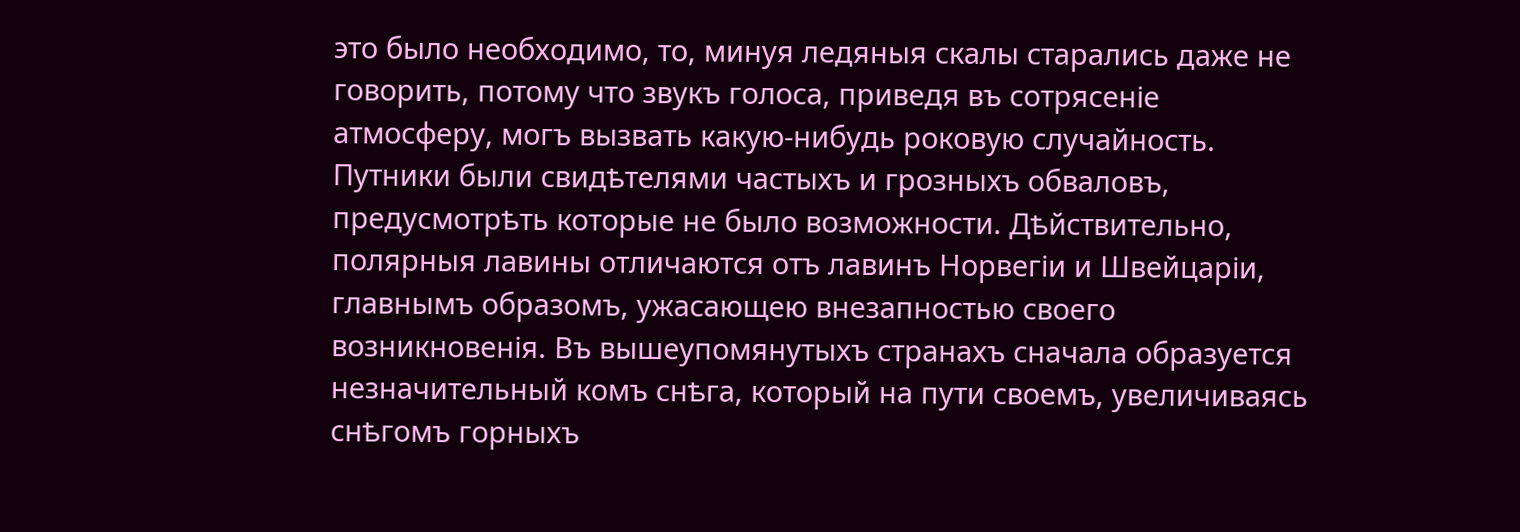это было необходимо, то, минуя ледяныя скалы старались даже не говорить, потому что звукъ голоса, приведя въ сотрясеніе атмосферу, могъ вызвать какую-нибудь роковую случайность. Путники были свидѣтелями частыхъ и грозныхъ обваловъ, предусмотрѣть которые не было возможности. Дѣйствительно, полярныя лавины отличаются отъ лавинъ Норвегіи и Швейцаріи, главнымъ образомъ, ужасающею внезапностью своего возникновенія. Въ вышеупомянутыхъ странахъ сначала образуется незначительный комъ снѣга, который на пути своемъ, увеличиваясь снѣгомъ горныхъ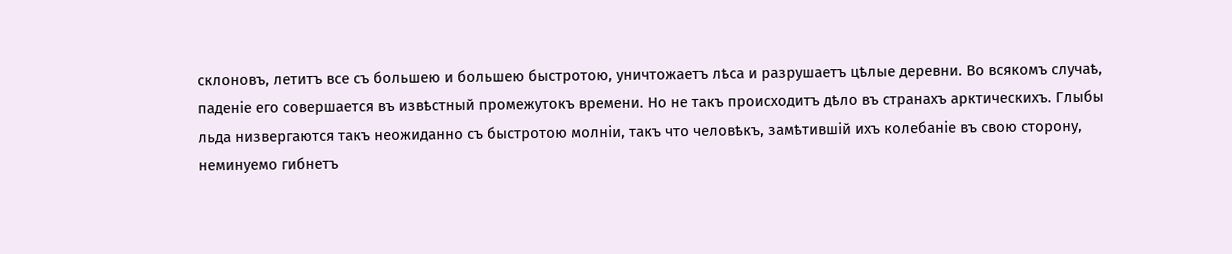склоновъ, летитъ все съ большею и большею быстротою, уничтожаетъ лѣса и разрушаетъ цѣлые деревни. Во всякомъ случаѣ, паденіе его совершается въ извѣстный промежутокъ времени. Но не такъ происходитъ дѣло въ странахъ арктическихъ. Глыбы льда низвергаются такъ неожиданно съ быстротою молніи, такъ что человѣкъ, замѣтившій ихъ колебаніе въ свою сторону, неминуемо гибнетъ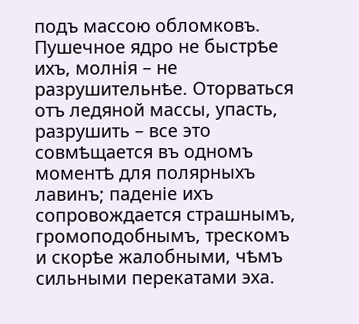подъ массою обломковъ. Пушечное ядро не быстрѣе ихъ, молнія – не разрушительнѣе. Оторваться отъ ледяной массы, упасть, разрушить – все это совмѣщается въ одномъ моментѣ для полярныхъ лавинъ; паденіе ихъ сопровождается страшнымъ, громоподобнымъ, трескомъ и скорѣе жалобными, чѣмъ сильными перекатами эха.